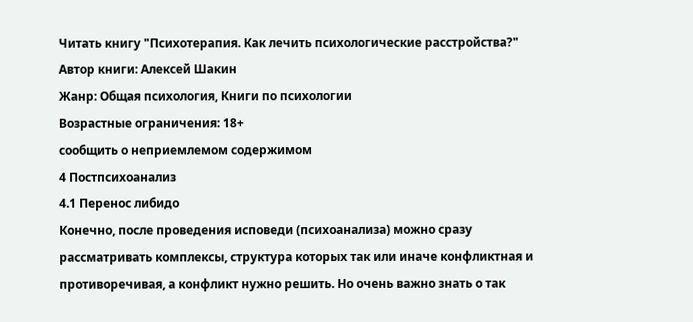Читать книгу "Психотерапия. Как лечить психологические расстройства?"
Автор книги: Алексей Шакин
Жанр: Общая психология, Книги по психологии
Возрастные ограничения: 18+
сообщить о неприемлемом содержимом
4 Постпсихоанализ
4.1 Перенос либидо
Конечно, после проведения исповеди (психоанализа) можно сразу рассматривать комплексы, структура которых так или иначе конфликтная и противоречивая, а конфликт нужно решить. Но очень важно знать о так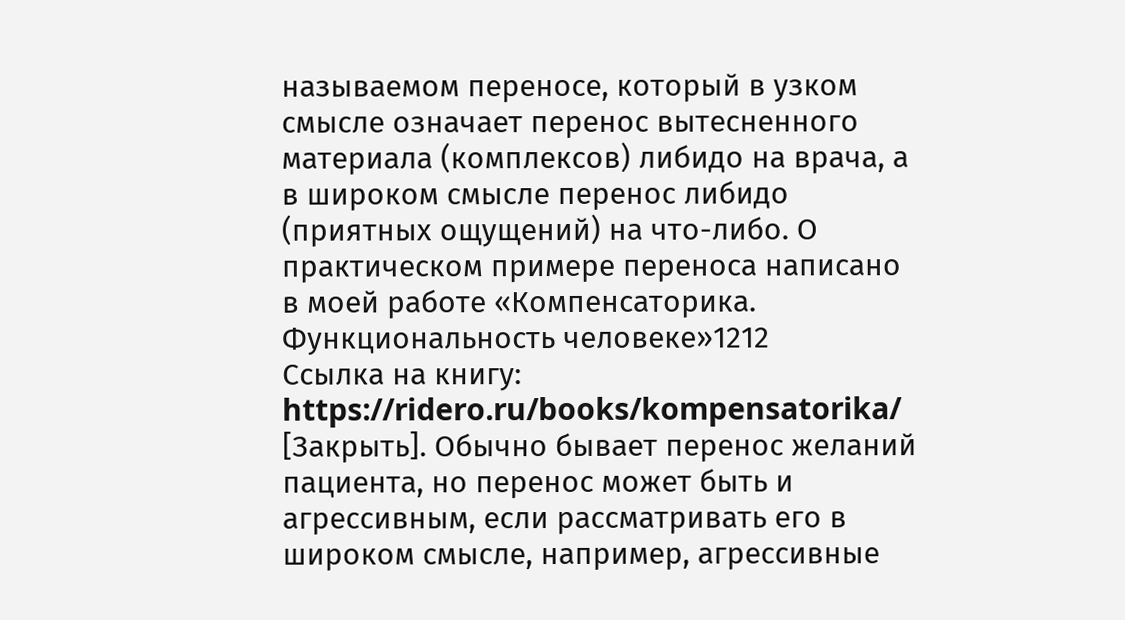называемом переносе, который в узком смысле означает перенос вытесненного материала (комплексов) либидо на врача, а в широком смысле перенос либидо (приятных ощущений) на что-либо. О практическом примере переноса написано в моей работе «Компенсаторика. Функциональность человеке»1212
Ссылка на книгу: https://ridero.ru/books/kompensatorika/
[Закрыть]. Обычно бывает перенос желаний пациента, но перенос может быть и агрессивным, если рассматривать его в широком смысле, например, агрессивные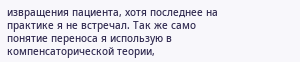извращения пациента, хотя последнее на практике я не встречал. Так же само понятие переноса я использую в компенсаторической теории,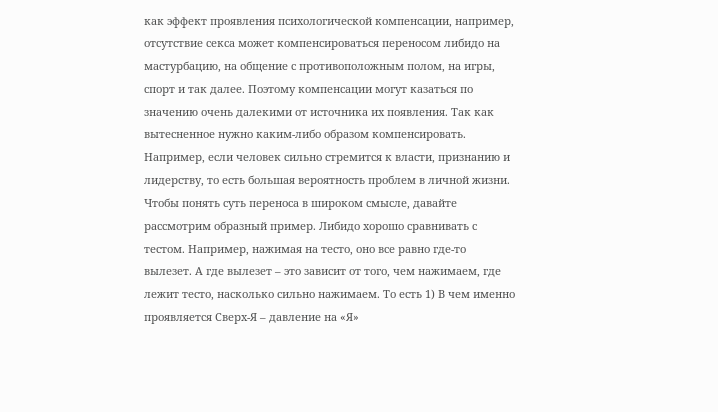как эффект проявления психологической компенсации, например, отсутствие секса может компенсироваться переносом либидо на мастурбацию, на общение с противоположным полом, на игры, спорт и так далее. Поэтому компенсации могут казаться по значению очень далекими от источника их появления. Так как вытесненное нужно каким-либо образом компенсировать. Например, если человек сильно стремится к власти, признанию и лидерству, то есть большая вероятность проблем в личной жизни.
Чтобы понять суть переноса в широком смысле, давайте рассмотрим образный пример. Либидо хорошо сравнивать с тестом. Например, нажимая на тесто, оно все равно где-то вылезет. А где вылезет – это зависит от того, чем нажимаем, где лежит тесто, насколько сильно нажимаем. То есть 1) В чем именно проявляется Сверх-Я – давление на «Я»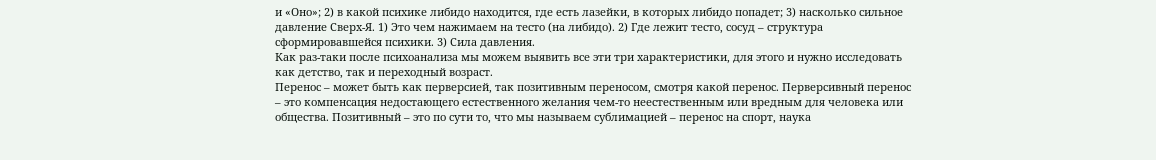и «Оно»; 2) в какой психике либидо находится, где есть лазейки, в которых либидо попадет; 3) насколько сильное давление Сверх-Я. 1) Это чем нажимаем на тесто (на либидо). 2) Где лежит тесто, сосуд – структура сформировавшейся психики. 3) Сила давления.
Как раз-таки после психоанализа мы можем выявить все эти три характеристики, для этого и нужно исследовать как детство, так и переходный возраст.
Перенос – может быть как перверсией, так позитивным переносом, смотря какой перенос. Перверсивный перенос – это компенсация недостающего естественного желания чем-то неестественным или вредным для человека или общества. Позитивный – это по сути то, что мы называем сублимацией – перенос на спорт, наука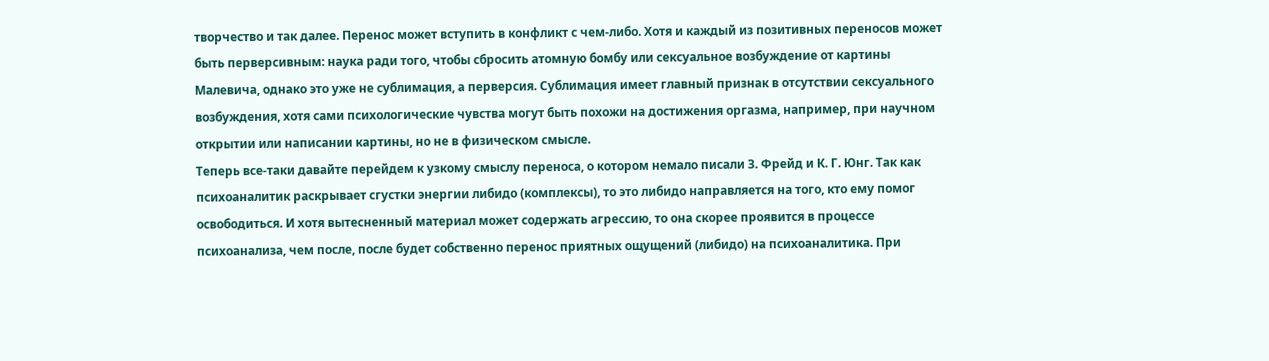творчество и так далее. Перенос может вступить в конфликт с чем-либо. Хотя и каждый из позитивных переносов может быть перверсивным: наука ради того, чтобы сбросить атомную бомбу или сексуальное возбуждение от картины Малевича, однако это уже не сублимация, а перверсия. Сублимация имеет главный признак в отсутствии сексуального возбуждения, хотя сами психологические чувства могут быть похожи на достижения оргазма, например, при научном открытии или написании картины, но не в физическом смысле.
Теперь все-таки давайте перейдем к узкому смыслу переноса, о котором немало писали З. Фрейд и К. Г. Юнг. Так как психоаналитик раскрывает сгустки энергии либидо (комплексы), то это либидо направляется на того, кто ему помог освободиться. И хотя вытесненный материал может содержать агрессию, то она скорее проявится в процессе психоанализа, чем после, после будет собственно перенос приятных ощущений (либидо) на психоаналитика. При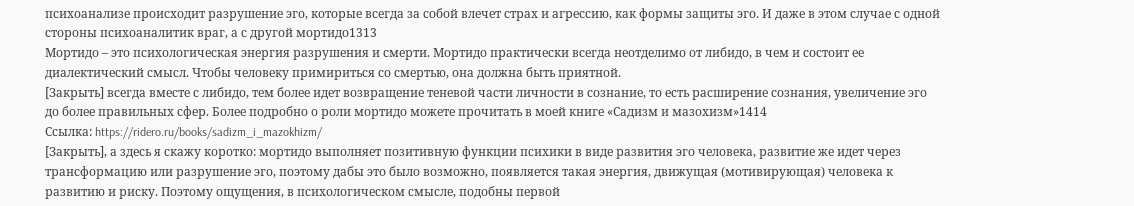психоанализе происходит разрушение эго, которые всегда за собой влечет страх и агрессию, как формы защиты эго. И даже в этом случае с одной стороны психоаналитик враг, а с другой мортидо1313
Мортидо – это психологическая энергия разрушения и смерти. Мортидо практически всегда неотделимо от либидо, в чем и состоит ее диалектический смысл. Чтобы человеку примириться со смертью, она должна быть приятной.
[Закрыть] всегда вместе с либидо, тем более идет возвращение теневой части личности в сознание, то есть расширение сознания, увеличение эго до более правильных сфер. Более подробно о роли мортидо можете прочитать в моей книге «Садизм и мазохизм»1414
Ссылка: https://ridero.ru/books/sadizm_i_mazokhizm/
[Закрыть], а здесь я скажу коротко: мортидо выполняет позитивную функции психики в виде развития эго человека, развитие же идет через трансформацию или разрушение эго, поэтому дабы это было возможно, появляется такая энергия, движущая (мотивирующая) человека к развитию и риску. Поэтому ощущения, в психологическом смысле, подобны первой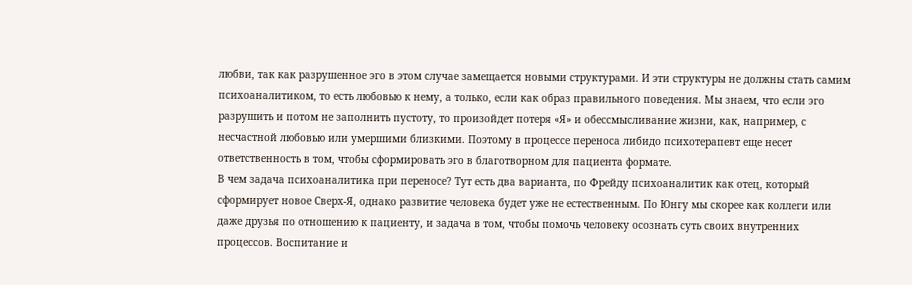любви, так как разрушенное эго в этом случае замещается новыми структурами. И эти структуры не должны стать самим психоаналитиком, то есть любовью к нему, а только, если как образ правильного поведения. Мы знаем, что если эго разрушить и потом не заполнить пустоту, то произойдет потеря «Я» и обессмысливание жизни, как, например, с несчастной любовью или умершими близкими. Поэтому в процессе переноса либидо психотерапевт еще несет ответственность в том, чтобы сформировать эго в благотворном для пациента формате.
В чем задача психоаналитика при переносе? Тут есть два варианта, по Фрейду психоаналитик как отец, который сформирует новое Сверх-Я, однако развитие человека будет уже не естественным. По Юнгу мы скорее как коллеги или даже друзья по отношению к пациенту, и задача в том, чтобы помочь человеку осознать суть своих внутренних процессов. Воспитание и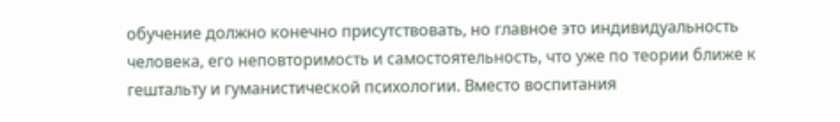обучение должно конечно присутствовать, но главное это индивидуальность человека, его неповторимость и самостоятельность, что уже по теории ближе к гештальту и гуманистической психологии. Вместо воспитания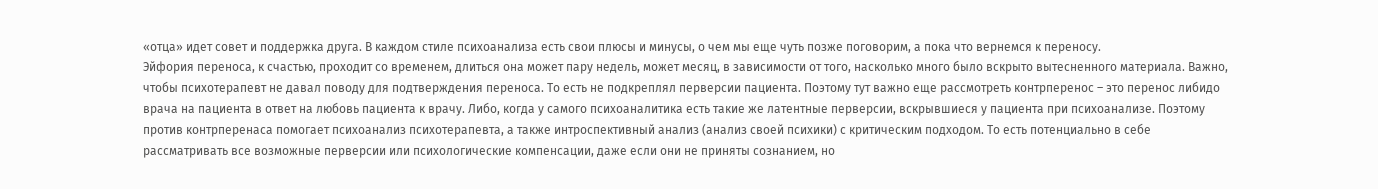«отца» идет совет и поддержка друга. В каждом стиле психоанализа есть свои плюсы и минусы, о чем мы еще чуть позже поговорим, а пока что вернемся к переносу.
Эйфория переноса, к счастью, проходит со временем, длиться она может пару недель, может месяц, в зависимости от того, насколько много было вскрыто вытесненного материала. Важно, чтобы психотерапевт не давал поводу для подтверждения переноса. То есть не подкреплял перверсии пациента. Поэтому тут важно еще рассмотреть контрперенос – это перенос либидо врача на пациента в ответ на любовь пациента к врачу. Либо, когда у самого психоаналитика есть такие же латентные перверсии, вскрывшиеся у пациента при психоанализе. Поэтому против контрперенаса помогает психоанализ психотерапевта, а также интроспективный анализ (анализ своей психики) с критическим подходом. То есть потенциально в себе рассматривать все возможные перверсии или психологические компенсации, даже если они не приняты сознанием, но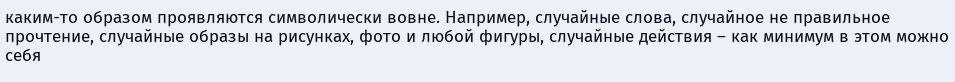каким-то образом проявляются символически вовне. Например, случайные слова, случайное не правильное прочтение, случайные образы на рисунках, фото и любой фигуры, случайные действия – как минимум в этом можно себя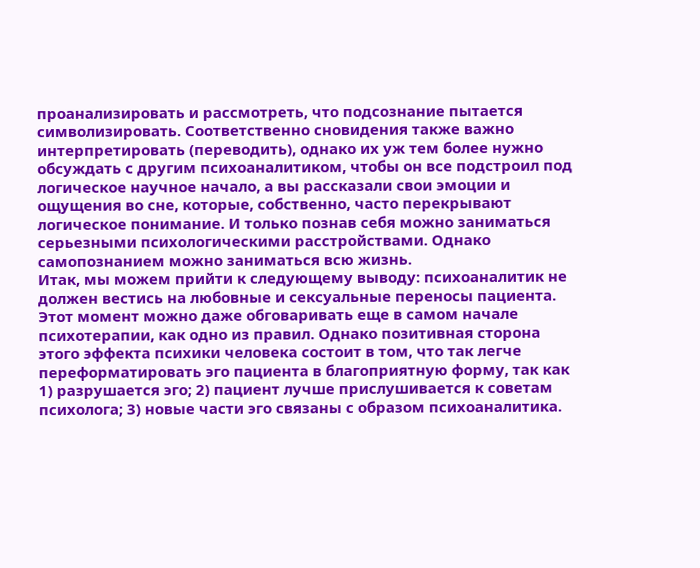проанализировать и рассмотреть, что подсознание пытается символизировать. Соответственно сновидения также важно интерпретировать (переводить), однако их уж тем более нужно обсуждать с другим психоаналитиком, чтобы он все подстроил под логическое научное начало, а вы рассказали свои эмоции и ощущения во сне, которые, собственно, часто перекрывают логическое понимание. И только познав себя можно заниматься серьезными психологическими расстройствами. Однако самопознанием можно заниматься всю жизнь.
Итак, мы можем прийти к следующему выводу: психоаналитик не должен вестись на любовные и сексуальные переносы пациента. Этот момент можно даже обговаривать еще в самом начале психотерапии, как одно из правил. Однако позитивная сторона этого эффекта психики человека состоит в том, что так легче переформатировать эго пациента в благоприятную форму, так как 1) разрушается эго; 2) пациент лучше прислушивается к советам психолога; 3) новые части эго связаны с образом психоаналитика.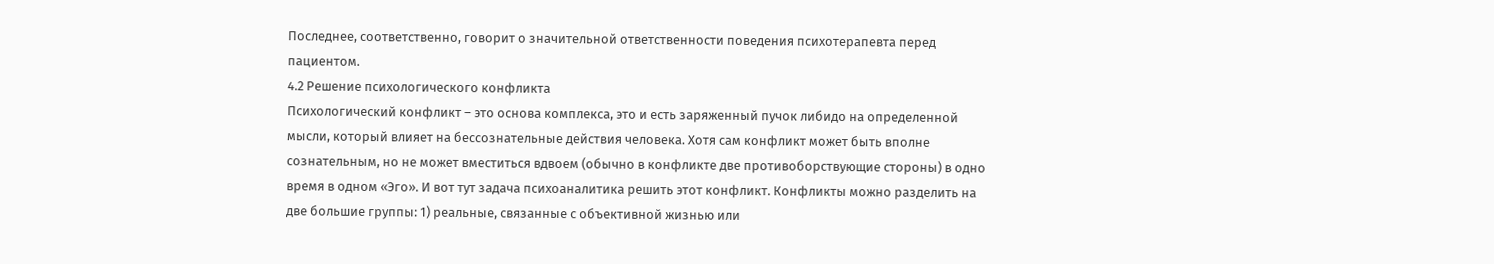Последнее, соответственно, говорит о значительной ответственности поведения психотерапевта перед пациентом.
4.2 Решение психологического конфликта
Психологический конфликт – это основа комплекса, это и есть заряженный пучок либидо на определенной мысли, который влияет на бессознательные действия человека. Хотя сам конфликт может быть вполне сознательным, но не может вместиться вдвоем (обычно в конфликте две противоборствующие стороны) в одно время в одном «Эго». И вот тут задача психоаналитика решить этот конфликт. Конфликты можно разделить на две большие группы: 1) реальные, связанные с объективной жизнью или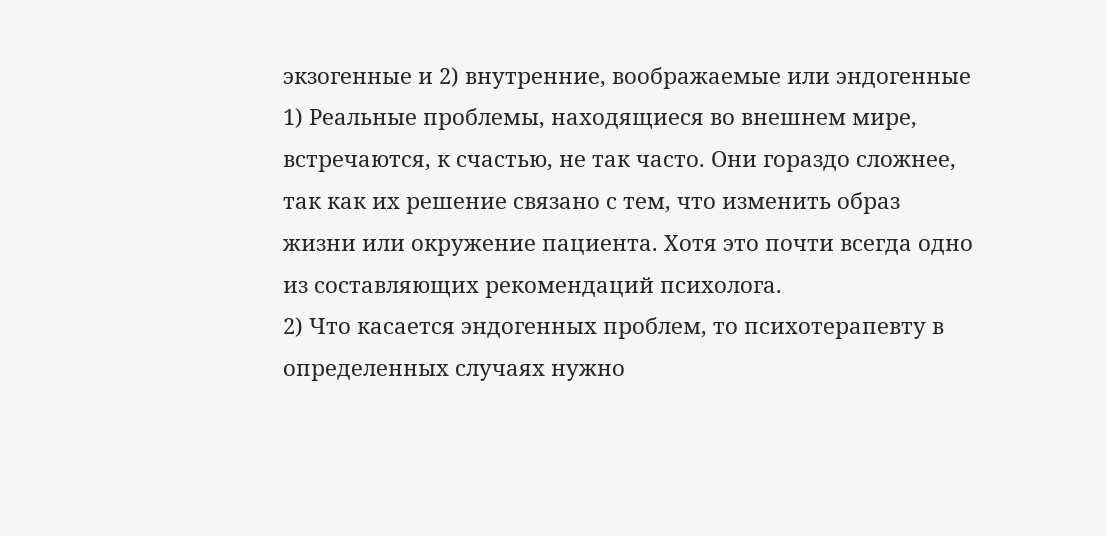экзогенные и 2) внутренние, воображаемые или эндогенные
1) Реальные проблемы, находящиеся во внешнем мире, встречаются, к счастью, не так часто. Они гораздо сложнее, так как их решение связано с тем, что изменить образ жизни или окружение пациента. Хотя это почти всегда одно из составляющих рекомендаций психолога.
2) Что касается эндогенных проблем, то психотерапевту в определенных случаях нужно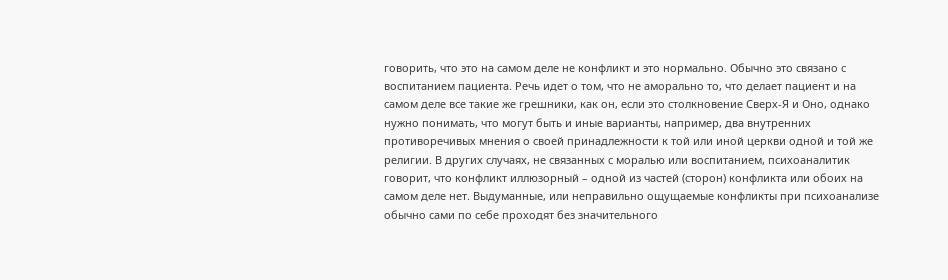говорить, что это на самом деле не конфликт и это нормально. Обычно это связано с воспитанием пациента. Речь идет о том, что не аморально то, что делает пациент и на самом деле все такие же грешники, как он, если это столкновение Сверх-Я и Оно, однако нужно понимать, что могут быть и иные варианты, например, два внутренних противоречивых мнения о своей принадлежности к той или иной церкви одной и той же религии. В других случаях, не связанных с моралью или воспитанием, психоаналитик говорит, что конфликт иллюзорный – одной из частей (сторон) конфликта или обоих на самом деле нет. Выдуманные, или неправильно ощущаемые конфликты при психоанализе обычно сами по себе проходят без значительного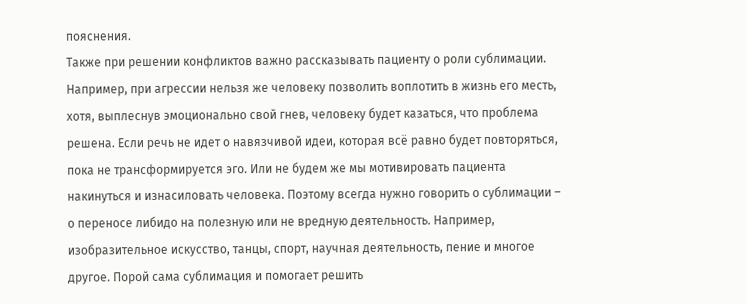пояснения.
Также при решении конфликтов важно рассказывать пациенту о роли сублимации. Например, при агрессии нельзя же человеку позволить воплотить в жизнь его месть, хотя, выплеснув эмоционально свой гнев, человеку будет казаться, что проблема решена. Если речь не идет о навязчивой идеи, которая всё равно будет повторяться, пока не трансформируется эго. Или не будем же мы мотивировать пациента накинуться и изнасиловать человека. Поэтому всегда нужно говорить о сублимации – о переносе либидо на полезную или не вредную деятельность. Например, изобразительное искусство, танцы, спорт, научная деятельность, пение и многое другое. Порой сама сублимация и помогает решить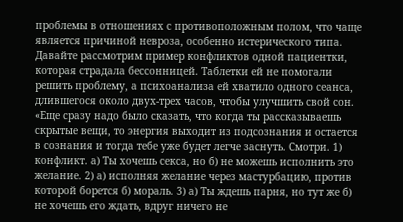проблемы в отношениях с противоположным полом, что чаще является причиной невроза, особенно истерического типа.
Давайте рассмотрим пример конфликтов одной пациентки, которая страдала бессонницей. Таблетки ей не помогали решить проблему, а психоанализа ей хватило одного сеанса, длившегося около двух-трех часов, чтобы улучшить свой сон. «Еще сразу надо было сказать, что когда ты рассказываешь скрытые вещи, то энергия выходит из подсознания и остается в сознания и тогда тебе уже будет легче заснуть. Смотри. 1) конфликт. а) Ты хочешь секса, но б) не можешь исполнить это желание. 2) а) исполняя желание через мастурбацию, против которой борется б) мораль. 3) а) Ты ждешь парня, но тут же б) не хочешь его ждать, вдруг ничего не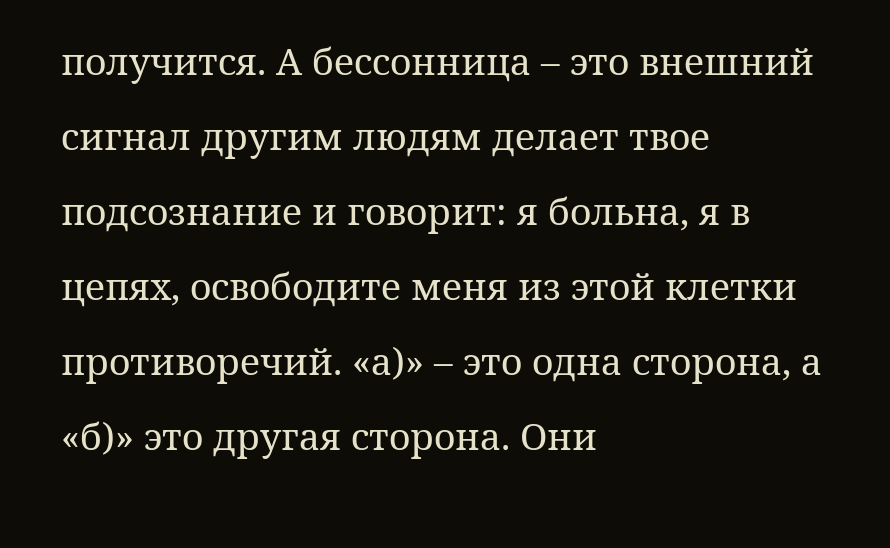получится. А бессонница – это внешний сигнал другим людям делает твое подсознание и говорит: я больна, я в цепях, освободите меня из этой клетки противоречий. «а)» – это одна сторона, а «б)» это другая сторона. Они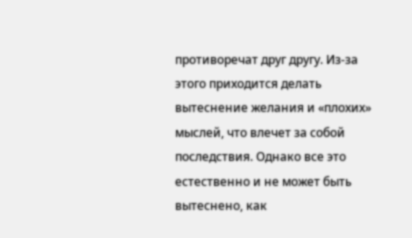противоречат друг другу. Из-за этого приходится делать вытеснение желания и «плохих» мыслей, что влечет за собой последствия. Однако все это естественно и не может быть вытеснено, как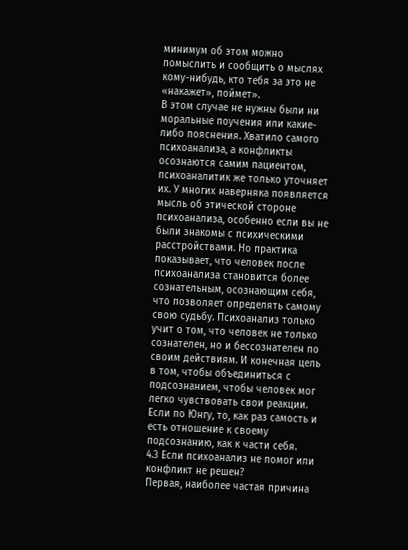минимум об этом можно помыслить и сообщить о мыслях кому-нибудь, кто тебя за это не «накажет», поймет».
В этом случае не нужны были ни моральные поучения или какие-либо пояснения. Хватило самого психоанализа, а конфликты осознаются самим пациентом, психоаналитик же только уточняет их. У многих наверняка появляется мысль об этической стороне психоанализа, особенно если вы не были знакомы с психическими расстройствами. Но практика показывает, что человек после психоанализа становится более сознательным, осознающим себя, что позволяет определять самому свою судьбу. Психоанализ только учит о том, что человек не только сознателен, но и бессознателен по своим действиям. И конечная цель в том, чтобы объединиться с подсознанием, чтобы человек мог легко чувствовать свои реакции. Если по Юнгу, то, как раз самость и есть отношение к своему подсознанию, как к части себя.
4.3 Если психоанализ не помог или конфликт не решен?
Первая, наиболее частая причина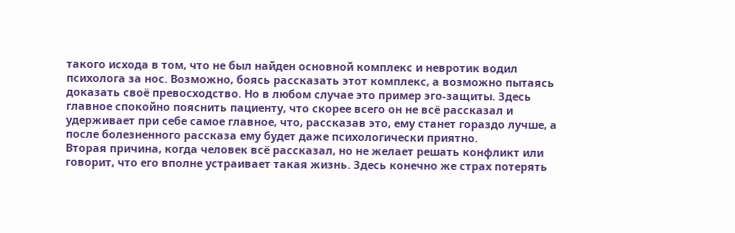такого исхода в том, что не был найден основной комплекс и невротик водил психолога за нос. Возможно, боясь рассказать этот комплекс, а возможно пытаясь доказать своё превосходство. Но в любом случае это пример эго-защиты. Здесь главное спокойно пояснить пациенту, что скорее всего он не всё рассказал и удерживает при себе самое главное, что, рассказав это, ему станет гораздо лучше, а после болезненного рассказа ему будет даже психологически приятно.
Вторая причина, когда человек всё рассказал, но не желает решать конфликт или говорит, что его вполне устраивает такая жизнь. Здесь конечно же страх потерять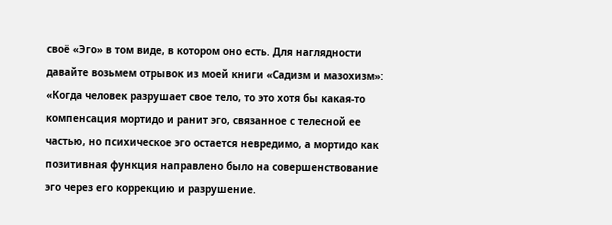своё «Эго» в том виде, в котором оно есть. Для наглядности давайте возьмем отрывок из моей книги «Садизм и мазохизм»: «Когда человек разрушает свое тело, то это хотя бы какая-то компенсация мортидо и ранит эго, связанное с телесной ее частью, но психическое эго остается невредимо, а мортидо как позитивная функция направлено было на совершенствование эго через его коррекцию и разрушение.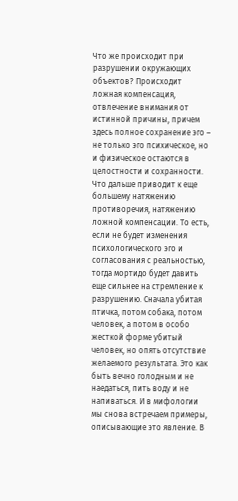Что же происходит при разрушении окружающих объектов? Происходит ложная компенсация, отвлечение внимания от истинной причины, причем здесь полное сохранение эго – не только эго психическое, но и физическое остаются в целостности и сохранности. Что дальше приводит к еще большему натяжению противоречия, натяжению ложной компенсации. То есть, если не будет изменения психологического эго и согласования с реальностью, тогда мортидо будет давить еще сильнее на стремление к разрушению. Сначала убитая птичка, потом собака, потом человек, а потом в особо жесткой форме убитый человек, но опять отсутствие желаемого результата. Это как быть вечно голодным и не наедаться, пить воду и не напиваться. И в мифологии мы снова встречаем примеры, описывающие это явление. В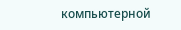компьютерной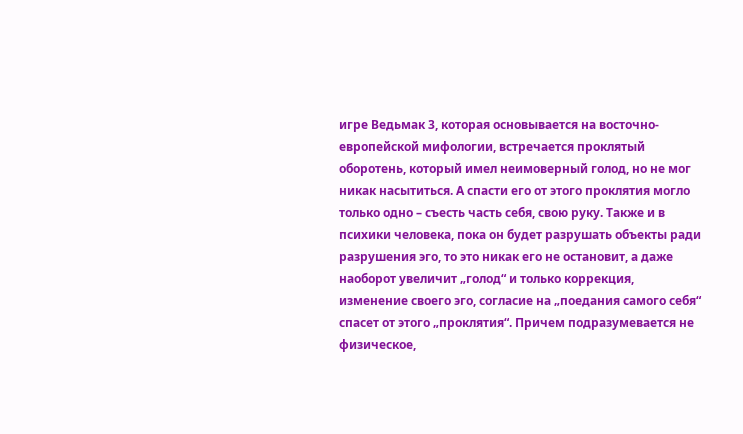игре Ведьмак 3, которая основывается на восточно-европейской мифологии, встречается проклятый оборотень, который имел неимоверный голод, но не мог никак насытиться. А спасти его от этого проклятия могло только одно – съесть часть себя, свою руку. Также и в психики человека, пока он будет разрушать объекты ради разрушения эго, то это никак его не остановит, а даже наоборот увеличит „голод“ и только коррекция, изменение своего эго, согласие на „поедания самого себя“ спасет от этого „проклятия“. Причем подразумевается не физическое,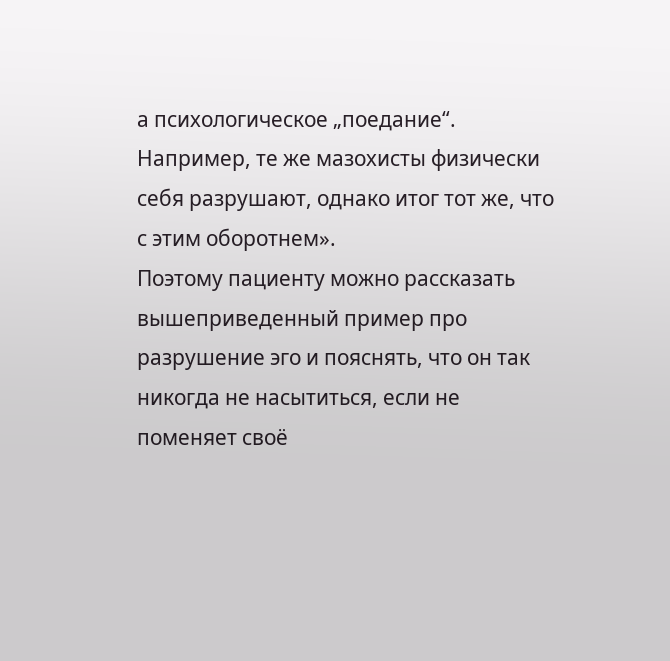а психологическое „поедание“. Например, те же мазохисты физически себя разрушают, однако итог тот же, что с этим оборотнем».
Поэтому пациенту можно рассказать вышеприведенный пример про разрушение эго и пояснять, что он так никогда не насытиться, если не поменяет своё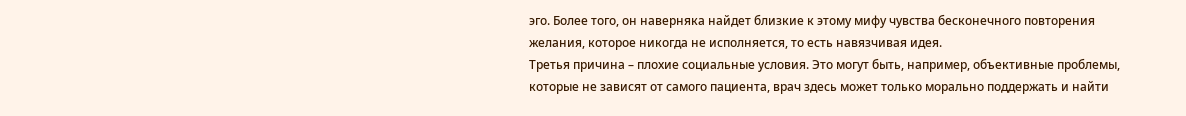эго. Более того, он наверняка найдет близкие к этому мифу чувства бесконечного повторения желания, которое никогда не исполняется, то есть навязчивая идея.
Третья причина – плохие социальные условия. Это могут быть, например, объективные проблемы, которые не зависят от самого пациента, врач здесь может только морально поддержать и найти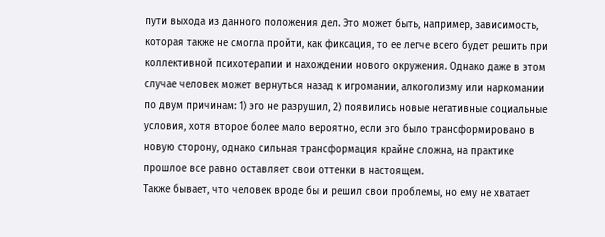пути выхода из данного положения дел. Это может быть, например, зависимость, которая также не смогла пройти, как фиксация, то ее легче всего будет решить при коллективной психотерапии и нахождении нового окружения. Однако даже в этом случае человек может вернуться назад к игромании, алкоголизму или наркомании по двум причинам: 1) эго не разрушил, 2) появились новые негативные социальные условия, хотя второе более мало вероятно, если эго было трансформировано в новую сторону, однако сильная трансформация крайне сложна, на практике прошлое все равно оставляет свои оттенки в настоящем.
Также бывает, что человек вроде бы и решил свои проблемы, но ему не хватает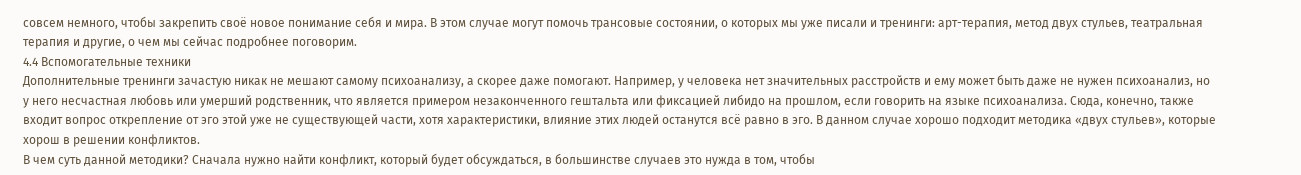совсем немного, чтобы закрепить своё новое понимание себя и мира. В этом случае могут помочь трансовые состоянии, о которых мы уже писали и тренинги: арт-терапия, метод двух стульев, театральная терапия и другие, о чем мы сейчас подробнее поговорим.
4.4 Вспомогательные техники
Дополнительные тренинги зачастую никак не мешают самому психоанализу, а скорее даже помогают. Например, у человека нет значительных расстройств и ему может быть даже не нужен психоанализ, но у него несчастная любовь или умерший родственник, что является примером незаконченного гештальта или фиксацией либидо на прошлом, если говорить на языке психоанализа. Сюда, конечно, также входит вопрос открепление от эго этой уже не существующей части, хотя характеристики, влияние этих людей останутся всё равно в эго. В данном случае хорошо подходит методика «двух стульев», которые хорош в решении конфликтов.
В чем суть данной методики? Сначала нужно найти конфликт, который будет обсуждаться, в большинстве случаев это нужда в том, чтобы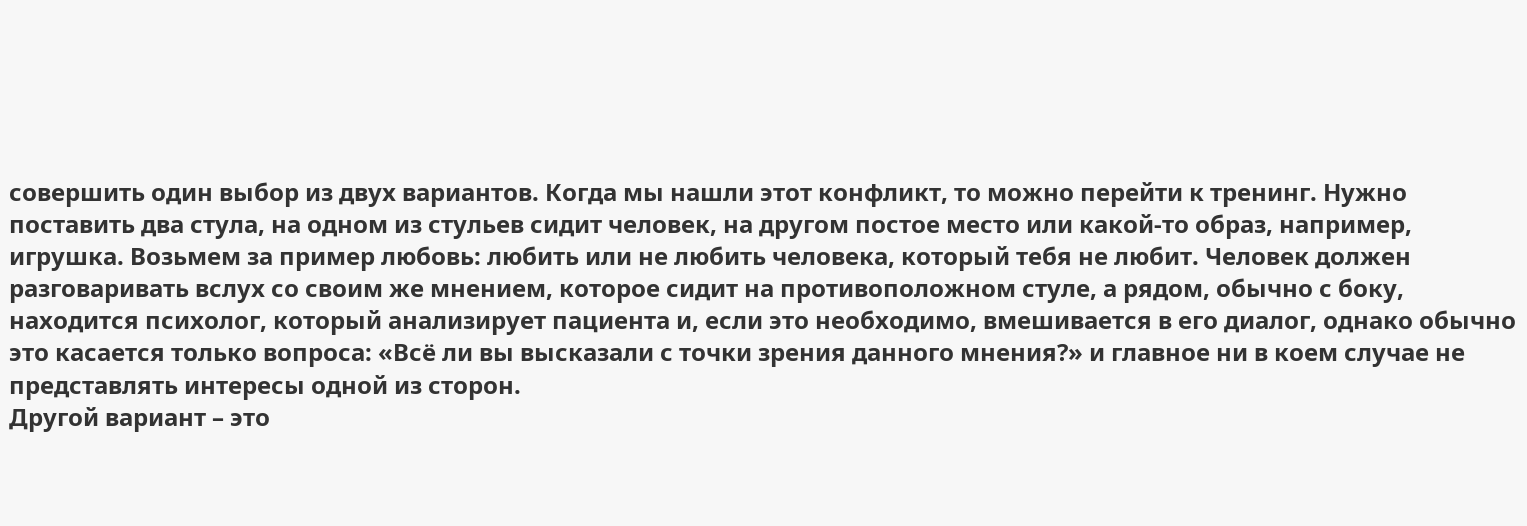совершить один выбор из двух вариантов. Когда мы нашли этот конфликт, то можно перейти к тренинг. Нужно поставить два стула, на одном из стульев сидит человек, на другом постое место или какой-то образ, например, игрушка. Возьмем за пример любовь: любить или не любить человека, который тебя не любит. Человек должен разговаривать вслух со своим же мнением, которое сидит на противоположном стуле, а рядом, обычно с боку, находится психолог, который анализирует пациента и, если это необходимо, вмешивается в его диалог, однако обычно это касается только вопроса: «Всё ли вы высказали с точки зрения данного мнения?» и главное ни в коем случае не представлять интересы одной из сторон.
Другой вариант – это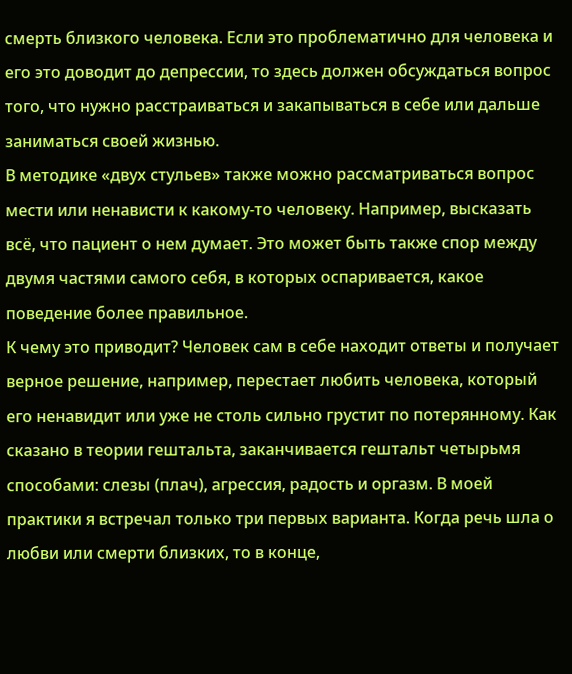смерть близкого человека. Если это проблематично для человека и его это доводит до депрессии, то здесь должен обсуждаться вопрос того, что нужно расстраиваться и закапываться в себе или дальше заниматься своей жизнью.
В методике «двух стульев» также можно рассматриваться вопрос мести или ненависти к какому-то человеку. Например, высказать всё, что пациент о нем думает. Это может быть также спор между двумя частями самого себя, в которых оспаривается, какое поведение более правильное.
К чему это приводит? Человек сам в себе находит ответы и получает верное решение, например, перестает любить человека, который его ненавидит или уже не столь сильно грустит по потерянному. Как сказано в теории гештальта, заканчивается гештальт четырьмя способами: слезы (плач), агрессия, радость и оргазм. В моей практики я встречал только три первых варианта. Когда речь шла о любви или смерти близких, то в конце,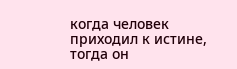когда человек приходил к истине, тогда он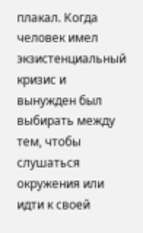плакал. Когда человек имел экзистенциальный кризис и вынужден был выбирать между тем, чтобы слушаться окружения или идти к своей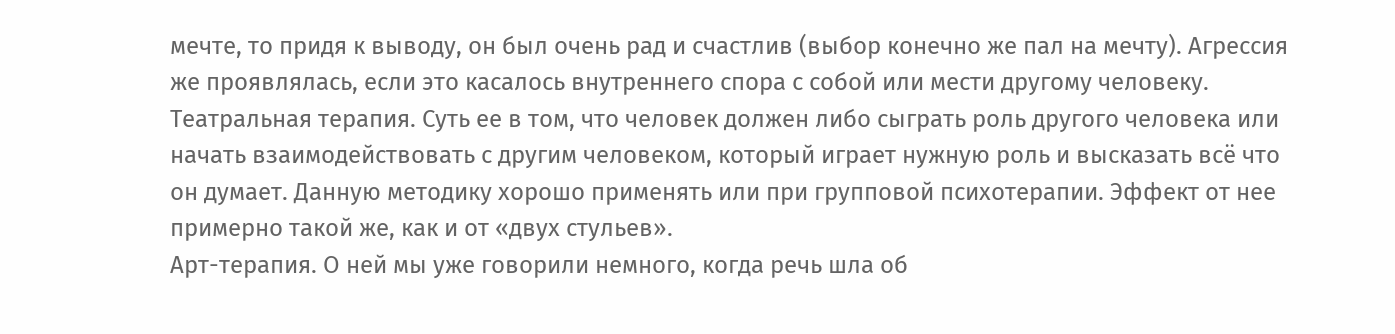мечте, то придя к выводу, он был очень рад и счастлив (выбор конечно же пал на мечту). Агрессия же проявлялась, если это касалось внутреннего спора с собой или мести другому человеку.
Театральная терапия. Суть ее в том, что человек должен либо сыграть роль другого человека или начать взаимодействовать с другим человеком, который играет нужную роль и высказать всё что он думает. Данную методику хорошо применять или при групповой психотерапии. Эффект от нее примерно такой же, как и от «двух стульев».
Арт-терапия. О ней мы уже говорили немного, когда речь шла об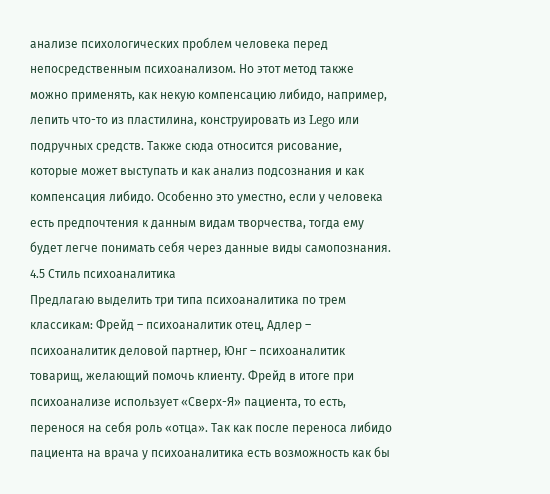анализе психологических проблем человека перед непосредственным психоанализом. Но этот метод также можно применять, как некую компенсацию либидо, например, лепить что-то из пластилина, конструировать из Lego или подручных средств. Также сюда относится рисование, которые может выступать и как анализ подсознания и как компенсация либидо. Особенно это уместно, если у человека есть предпочтения к данным видам творчества, тогда ему будет легче понимать себя через данные виды самопознания.
4.5 Стиль психоаналитика
Предлагаю выделить три типа психоаналитика по трем классикам: Фрейд – психоаналитик отец, Адлер – психоаналитик деловой партнер, Юнг – психоаналитик товарищ, желающий помочь клиенту. Фрейд в итоге при психоанализе использует «Сверх-Я» пациента, то есть, перенося на себя роль «отца». Так как после переноса либидо пациента на врача у психоаналитика есть возможность как бы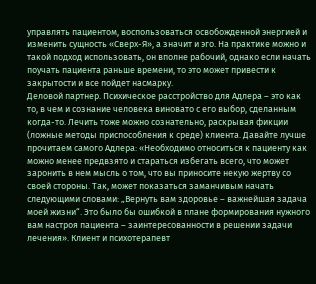управлять пациентом, воспользоваться освобожденной энергией и изменить сущность «Сверх-Я», а значит и эго. На практике можно и такой подход использовать, он вполне рабочий, однако если начать поучать пациента раньше времени, то это может привести к закрытости и все пойдет насмарку.
Деловой партнер. Психическое расстройство для Адлера – это как то, в чем и сознание человека виновато с его выбор, сделанным когда-то. Лечить тоже можно сознательно, раскрывая фикции (ложные методы приспособления к среде) клиента. Давайте лучше прочитаем самого Адлера: «Необходимо относиться к пациенту как можно менее предвзято и стараться избегать всего, что может заронить в нем мысль о том, что вы приносите некую жертву со своей стороны. Так, может показаться заманчивым начать следующими словами: „Вернуть вам здоровье – важнейшая задача моей жизни“. Это было бы ошибкой в плане формирования нужного вам настроя пациента – заинтересованности в решении задачи лечения». Клиент и психотерапевт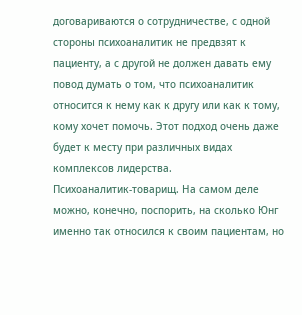договариваются о сотрудничестве, с одной стороны психоаналитик не предвзят к пациенту, а с другой не должен давать ему повод думать о том, что психоаналитик относится к нему как к другу или как к тому, кому хочет помочь. Этот подход очень даже будет к месту при различных видах комплексов лидерства.
Психоаналитик-товарищ. На самом деле можно, конечно, поспорить, на сколько Юнг именно так относился к своим пациентам, но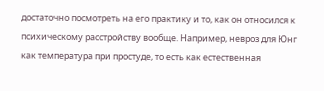достаточно посмотреть на его практику и то, как он относился к психическому расстройству вообще. Например, невроз для Юнг как температура при простуде, то есть как естественная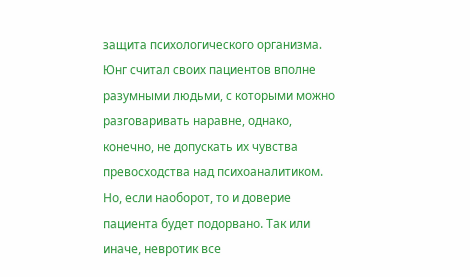защита психологического организма. Юнг считал своих пациентов вполне разумными людьми, с которыми можно разговаривать наравне, однако, конечно, не допускать их чувства превосходства над психоаналитиком. Но, если наоборот, то и доверие пациента будет подорвано. Так или иначе, невротик все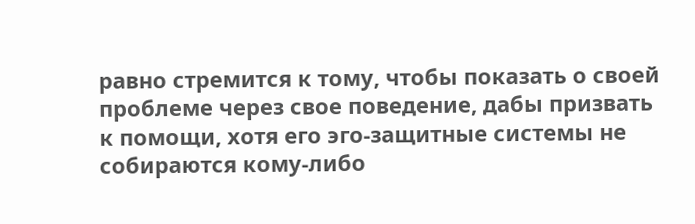равно стремится к тому, чтобы показать о своей проблеме через свое поведение, дабы призвать к помощи, хотя его эго-защитные системы не собираются кому-либо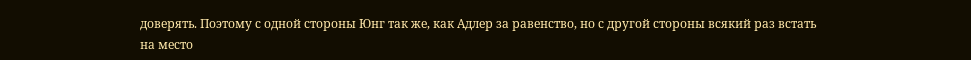доверять. Поэтому с одной стороны Юнг так же, как Адлер за равенство, но с другой стороны всякий раз встать на место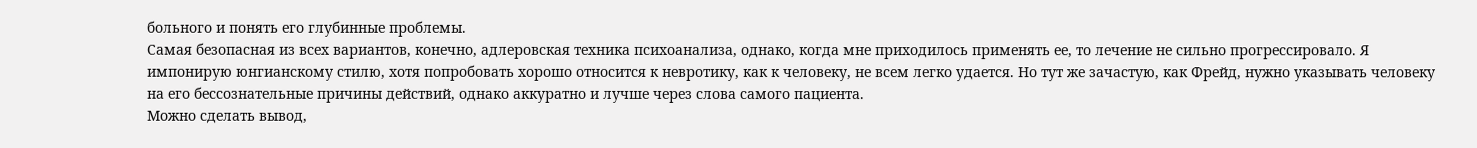больного и понять его глубинные проблемы.
Самая безопасная из всех вариантов, конечно, адлеровская техника психоанализа, однако, когда мне приходилось применять ее, то лечение не сильно прогрессировало. Я импонирую юнгианскому стилю, хотя попробовать хорошо относится к невротику, как к человеку, не всем легко удается. Но тут же зачастую, как Фрейд, нужно указывать человеку на его бессознательные причины действий, однако аккуратно и лучше через слова самого пациента.
Можно сделать вывод,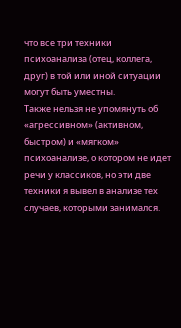что все три техники психоанализа (отец, коллега, друг) в той или иной ситуации могут быть уместны.
Также нельзя не упомянуть об «агрессивном» (активном, быстром) и «мягком» психоанализе, о котором не идет речи у классиков, но эти две техники я вывел в анализе тех случаев, которыми занимался.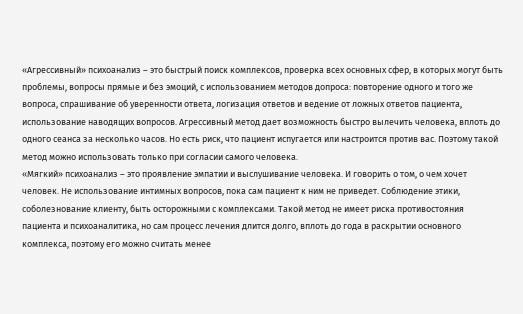«Агрессивный» психоанализ – это быстрый поиск комплексов, проверка всех основных сфер, в которых могут быть проблемы, вопросы прямые и без эмоций, с использованием методов допроса: повторение одного и того же вопроса, спрашивание об уверенности ответа, логизация ответов и ведение от ложных ответов пациента, использование наводящих вопросов. Агрессивный метод дает возможность быстро вылечить человека, вплоть до одного сеанса за несколько часов. Но есть риск, что пациент испугается или настроится против вас. Поэтому такой метод можно использовать только при согласии самого человека.
«Мягкий» психоанализ – это проявление эмпатии и выслушивание человека. И говорить о том, о чем хочет человек. Не использование интимных вопросов, пока сам пациент к ним не приведет. Соблюдение этики, соболезнование клиенту, быть осторожными с комплексами. Такой метод не имеет риска противостояния пациента и психоаналитика, но сам процесс лечения длится долго, вплоть до года в раскрытии основного комплекса, поэтому его можно считать менее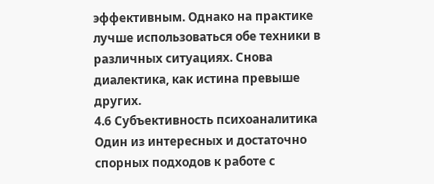эффективным. Однако на практике лучше использоваться обе техники в различных ситуациях. Снова диалектика, как истина превыше других.
4.6 Субъективность психоаналитика
Один из интересных и достаточно спорных подходов к работе с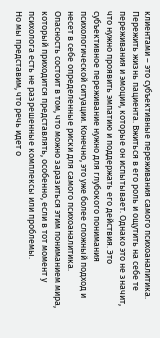клиентами – это субъективные переживания самого психоаналитика. Пережить жизнь пациента. Вжиться в его роль и ощутить на себе те переживания и эмоции, которые он испытывает. Однако это не значит, что нужно проявить эмпатию и поддержать его действия. Это субъективное переживание нужно для глубокого понимания психологической ситуации. Конечно, это уже более сложный подход и несет в себе определенные риски для самого психоаналитика. Опасность состоит в том, что можно заразиться этим пониманием мира, который приходится представлять, особенно, если в тот момент у психолога есть не разрешенные комплексы или проблемы.
Но мы представим, что речь идет о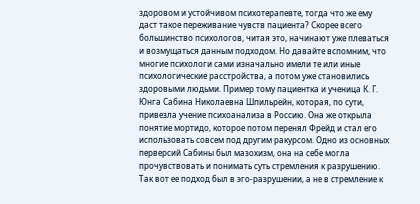здоровом и устойчивом психотерапевте, тогда что же ему даст такое переживание чувств пациента? Скорее всего большинство психологов, читая это, начинают уже плеваться и возмущаться данным подходом. Но давайте вспомним, что многие психологи сами изначально имели те или иные психологические расстройства, а потом уже становились здоровыми людьми. Пример тому пациентка и ученица К. Г. Юнга Сабина Николаевна Шпильрейн, которая, по сути, привезла учение психоанализа в Россию. Она же открыла понятие мортидо, которое потом перенял Фрейд и стал его использовать совсем под другим ракурсом. Одно из основных перверсий Сабины был мазохизм, она на себе могла прочувствовать и понимать суть стремления к разрушению. Так вот ее подход был в эго-разрушении, а не в стремление к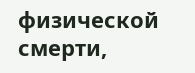физической смерти,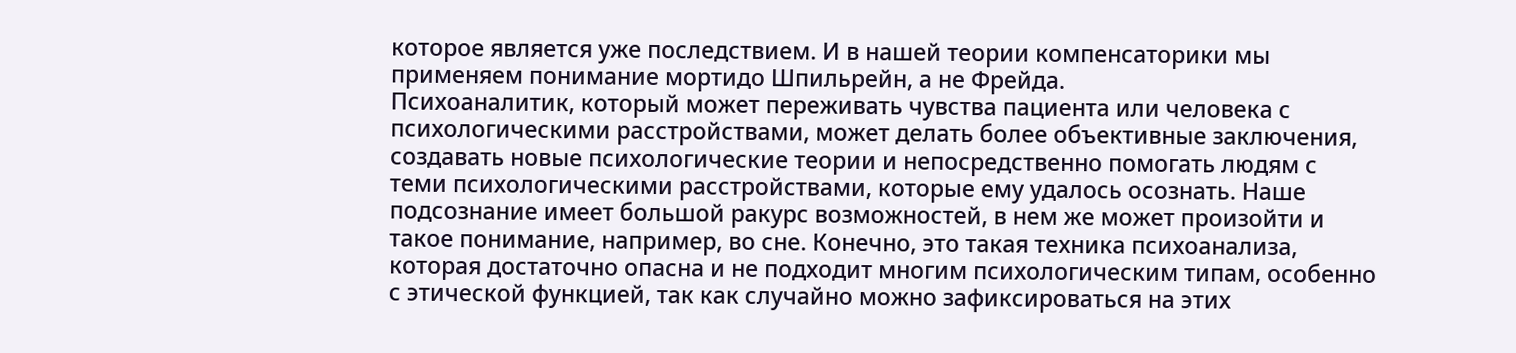которое является уже последствием. И в нашей теории компенсаторики мы применяем понимание мортидо Шпильрейн, а не Фрейда.
Психоаналитик, который может переживать чувства пациента или человека с психологическими расстройствами, может делать более объективные заключения, создавать новые психологические теории и непосредственно помогать людям с теми психологическими расстройствами, которые ему удалось осознать. Наше подсознание имеет большой ракурс возможностей, в нем же может произойти и такое понимание, например, во сне. Конечно, это такая техника психоанализа, которая достаточно опасна и не подходит многим психологическим типам, особенно с этической функцией, так как случайно можно зафиксироваться на этих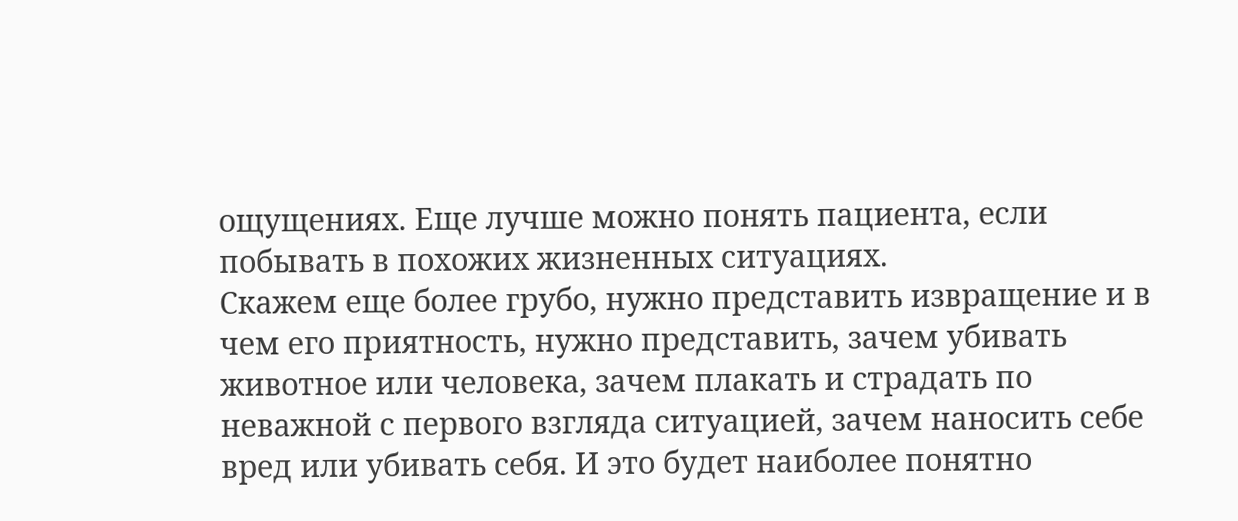ощущениях. Еще лучше можно понять пациента, если побывать в похожих жизненных ситуациях.
Скажем еще более грубо, нужно представить извращение и в чем его приятность, нужно представить, зачем убивать животное или человека, зачем плакать и страдать по неважной с первого взгляда ситуацией, зачем наносить себе вред или убивать себя. И это будет наиболее понятно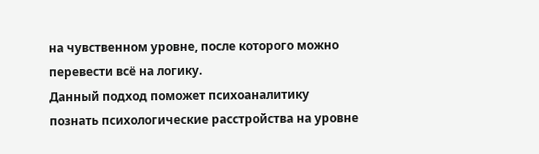на чувственном уровне, после которого можно перевести всё на логику.
Данный подход поможет психоаналитику познать психологические расстройства на уровне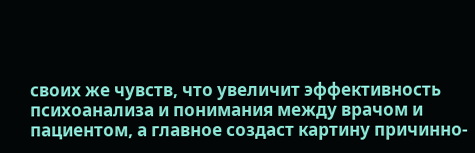своих же чувств, что увеличит эффективность психоанализа и понимания между врачом и пациентом, а главное создаст картину причинно-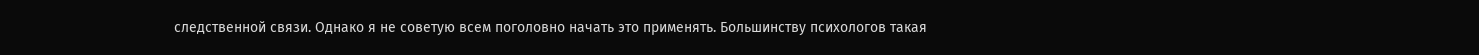следственной связи. Однако я не советую всем поголовно начать это применять. Большинству психологов такая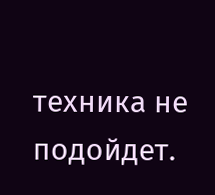техника не подойдет.